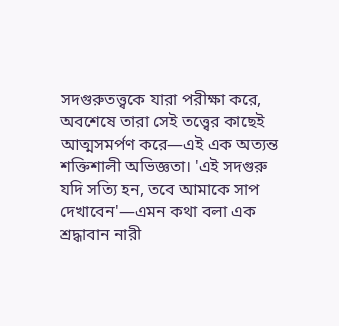সদগুরুতত্ত্বকে যারা পরীক্ষা করে, অবশেষে তারা সেই তত্ত্বের কাছেই আত্মসমর্পণ করে—এই এক অত্যন্ত শক্তিশালী অভিজ্ঞতা। 'এই সদগুরু যদি সত্যি হন, তবে আমাকে সাপ দেখাবেন'—এমন কথা বলা এক শ্রদ্ধাবান নারী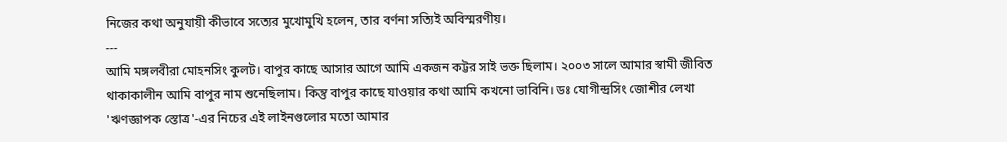নিজের কথা অনুযায়ী কীভাবে সত্যের মুখোমুখি হলেন, তার বর্ণনা সত্যিই অবিস্মরণীয়।
---
আমি মঙ্গলবীরা মোহনসিং কুলট। বাপুর কাছে আসার আগে আমি একজন কট্টর সাই ভক্ত ছিলাম। ২০০৩ সালে আমার স্বামী জীবিত থাকাকালীন আমি বাপুর নাম শুনেছিলাম। কিন্তু বাপুর কাছে যাওয়ার কথা আমি কখনো ভাবিনি। ডঃ যোগীন্দ্রসিং জোশীর লেখা 'ঋণজ্ঞাপক স্তোত্র'-এর নিচের এই লাইনগুলোর মতো আমার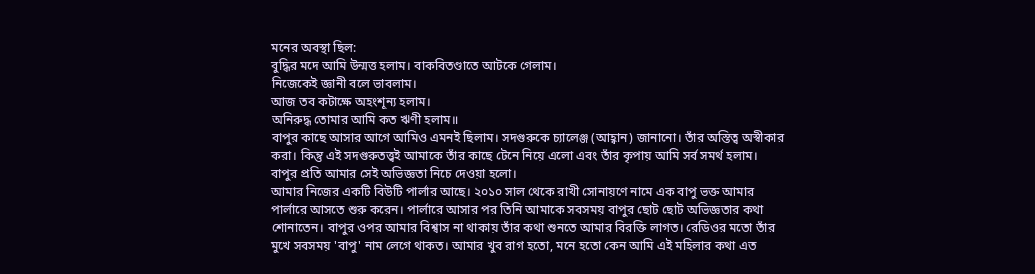মনের অবস্থা ছিল:
বুদ্ধির মদে আমি উন্মত্ত হলাম। বাকবিতণ্ডাতে আটকে গেলাম।
নিজেকেই জ্ঞানী বলে ভাবলাম।
আজ তব কটাক্ষে অহংশূন্য হলাম।
অনিরুদ্ধ তোমার আমি কত ঋণী হলাম॥
বাপুর কাছে আসার আগে আমিও এমনই ছিলাম। সদগুরুকে চ্যালেঞ্জ (আহ্বান) জানানো। তাঁর অস্তিত্ব অস্বীকার করা। কিন্তু এই সদগুরুতত্ত্বই আমাকে তাঁর কাছে টেনে নিয়ে এলো এবং তাঁর কৃপায় আমি সর্ব সমর্থ হলাম। বাপুর প্রতি আমার সেই অভিজ্ঞতা নিচে দেওয়া হলো।
আমার নিজের একটি বিউটি পার্লার আছে। ২০১০ সাল থেকে রাখী সোনায়ণে নামে এক বাপু ভক্ত আমার পার্লারে আসতে শুরু করেন। পার্লারে আসার পর তিনি আমাকে সবসময় বাপুর ছোট ছোট অভিজ্ঞতার কথা শোনাতেন। বাপুর ওপর আমার বিশ্বাস না থাকায় তাঁর কথা শুনতে আমার বিরক্তি লাগত। রেডিওর মতো তাঁর মুখে সবসময় 'বাপু' নাম লেগে থাকত। আমার খুব রাগ হতো, মনে হতো কেন আমি এই মহিলার কথা এত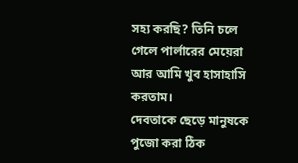সহ্য করছি? তিনি চলে গেলে পার্লারের মেয়েরা আর আমি খুব হাসাহাসি করতাম।
দেবতাকে ছেড়ে মানুষকে পুজো করা ঠিক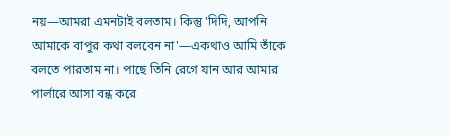নয়—আমরা এমনটাই বলতাম। কিন্তু 'দিদি, আপনি আমাকে বাপুর কথা বলবেন না'—একথাও আমি তাঁকে বলতে পারতাম না। পাছে তিনি রেগে যান আর আমার পার্লারে আসা বন্ধ করে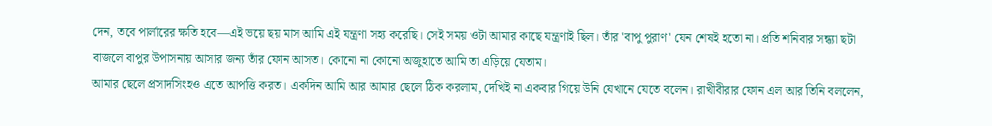দেন, তবে পার্লারের ক্ষতি হবে—এই ভয়ে ছয় মাস আমি এই যন্ত্রণা সহ্য করেছি। সেই সময় ওটা আমার কাছে যন্ত্রণাই ছিল। তাঁর 'বাপু পুরাণ' যেন শেষই হতো না। প্রতি শনিবার সন্ধ্যা ছটা বাজলে বাপুর উপাসনায় আসার জন্য তাঁর ফোন আসত। কোনো না কোনো অজুহাতে আমি তা এড়িয়ে যেতাম।
আমার ছেলে প্রসাদসিংহও এতে আপত্তি করত। একদিন আমি আর আমার ছেলে ঠিক করলাম, দেখিই না একবার গিয়ে উনি যেখানে যেতে বলেন। রাখীবীরার ফোন এল আর তিনি বললেন,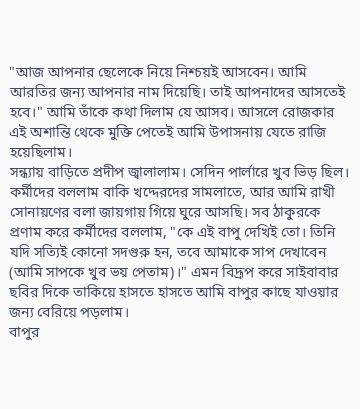"আজ আপনার ছেলেকে নিয়ে নিশ্চয়ই আসবেন। আমি আরতির জন্য আপনার নাম দিয়েছি। তাই আপনাদের আসতেই হবে।" আমি তাঁকে কথা দিলাম যে আসব। আসলে রোজকার এই অশান্তি থেকে মুক্তি পেতেই আমি উপাসনায় যেতে রাজি হয়েছিলাম।
সন্ধ্যায় বাড়িতে প্রদীপ জ্বালালাম। সেদিন পার্লারে খুব ভিড় ছিল। কর্মীদের বললাম বাকি খদ্দেরদের সামলাতে, আর আমি রাখী সোনায়ণের বলা জায়গায় গিয়ে ঘুরে আসছি। সব ঠাকুরকে প্রণাম করে কর্মীদের বললাম, "কে এই বাপু দেখিই তো। তিনি যদি সত্যিই কোনো সদগুরু হন, তবে আমাকে সাপ দেখাবেন (আমি সাপকে খুব ভয় পেতাম)।" এমন বিদ্রূপ করে সাইবাবার ছবির দিকে তাকিয়ে হাসতে হাসতে আমি বাপুর কাছে যাওয়ার জন্য বেরিয়ে পড়লাম।
বাপুর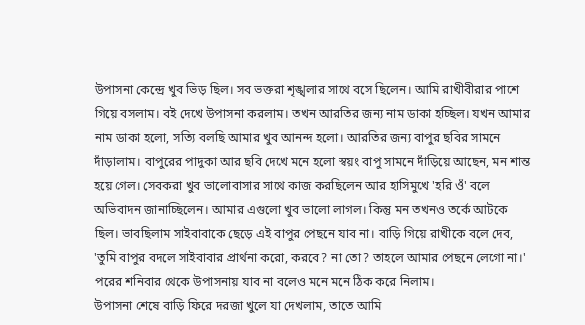উপাসনা কেন্দ্রে খুব ভিড় ছিল। সব ভক্তরা শৃঙ্খলার সাথে বসে ছিলেন। আমি রাখীবীরার পাশে গিয়ে বসলাম। বই দেখে উপাসনা করলাম। তখন আরতির জন্য নাম ডাকা হচ্ছিল। যখন আমার নাম ডাকা হলো, সত্যি বলছি আমার খুব আনন্দ হলো। আরতির জন্য বাপুর ছবির সামনে দাঁড়ালাম। বাপুরের পাদুকা আর ছবি দেখে মনে হলো স্বয়ং বাপু সামনে দাঁড়িয়ে আছেন, মন শান্ত হয়ে গেল। সেবকরা খুব ভালোবাসার সাথে কাজ করছিলেন আর হাসিমুখে 'হরি ওঁ' বলে অভিবাদন জানাচ্ছিলেন। আমার এগুলো খুব ভালো লাগল। কিন্তু মন তখনও তর্কে আটকে ছিল। ভাবছিলাম সাইবাবাকে ছেড়ে এই বাপুর পেছনে যাব না। বাড়ি গিয়ে রাখীকে বলে দেব, 'তুমি বাপুর বদলে সাইবাবার প্রার্থনা করো, করবে? না তো? তাহলে আমার পেছনে লেগো না।' পরের শনিবার থেকে উপাসনায় যাব না বলেও মনে মনে ঠিক করে নিলাম।
উপাসনা শেষে বাড়ি ফিরে দরজা খুলে যা দেখলাম, তাতে আমি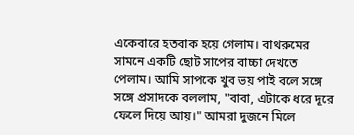একেবারে হতবাক হয়ে গেলাম। বাথরুমের সামনে একটি ছোট সাপের বাচ্চা দেখতে পেলাম। আমি সাপকে খুব ভয় পাই বলে সঙ্গে সঙ্গে প্রসাদকে বললাম, "বাবা, এটাকে ধরে দূরে ফেলে দিয়ে আয়।" আমরা দুজনে মিলে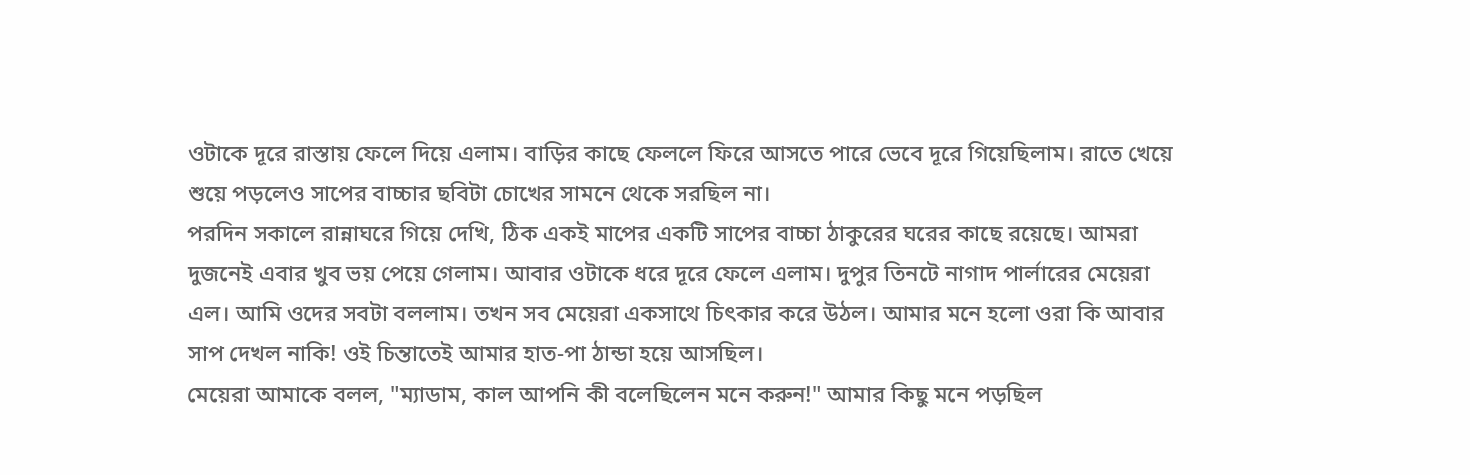ওটাকে দূরে রাস্তায় ফেলে দিয়ে এলাম। বাড়ির কাছে ফেললে ফিরে আসতে পারে ভেবে দূরে গিয়েছিলাম। রাতে খেয়ে শুয়ে পড়লেও সাপের বাচ্চার ছবিটা চোখের সামনে থেকে সরছিল না।
পরদিন সকালে রান্নাঘরে গিয়ে দেখি, ঠিক একই মাপের একটি সাপের বাচ্চা ঠাকুরের ঘরের কাছে রয়েছে। আমরা দুজনেই এবার খুব ভয় পেয়ে গেলাম। আবার ওটাকে ধরে দূরে ফেলে এলাম। দুপুর তিনটে নাগাদ পার্লারের মেয়েরা এল। আমি ওদের সবটা বললাম। তখন সব মেয়েরা একসাথে চিৎকার করে উঠল। আমার মনে হলো ওরা কি আবার সাপ দেখল নাকি! ওই চিন্তাতেই আমার হাত-পা ঠান্ডা হয়ে আসছিল।
মেয়েরা আমাকে বলল, "ম্যাডাম, কাল আপনি কী বলেছিলেন মনে করুন!" আমার কিছু মনে পড়ছিল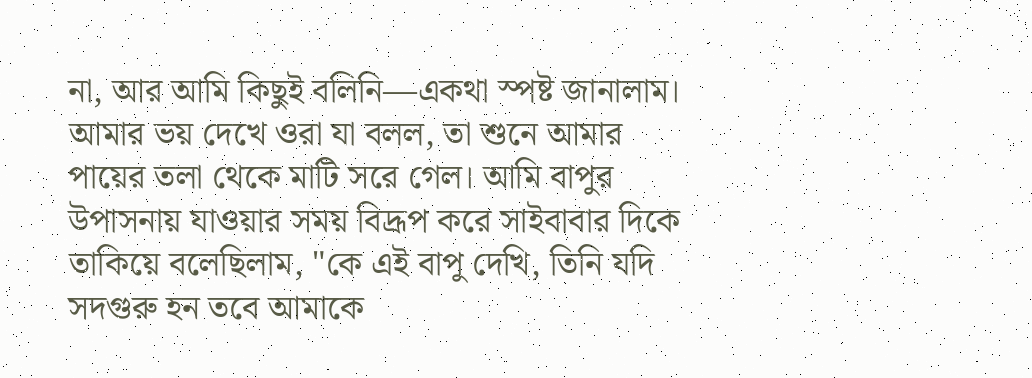না, আর আমি কিছুই বলিনি—একথা স্পষ্ট জানালাম। আমার ভয় দেখে ওরা যা বলল, তা শুনে আমার পায়ের তলা থেকে মাটি সরে গেল। আমি বাপুর উপাসনায় যাওয়ার সময় বিদ্রূপ করে সাইবাবার দিকে তাকিয়ে বলেছিলাম, "কে এই বাপু দেখি, তিনি যদি সদগুরু হন তবে আমাকে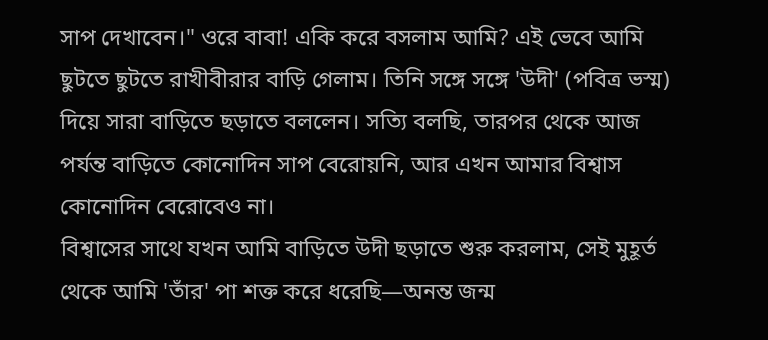সাপ দেখাবেন।" ওরে বাবা! একি করে বসলাম আমি? এই ভেবে আমি ছুটতে ছুটতে রাখীবীরার বাড়ি গেলাম। তিনি সঙ্গে সঙ্গে 'উদী' (পবিত্র ভস্ম) দিয়ে সারা বাড়িতে ছড়াতে বললেন। সত্যি বলছি, তারপর থেকে আজ পর্যন্ত বাড়িতে কোনোদিন সাপ বেরোয়নি, আর এখন আমার বিশ্বাস কোনোদিন বেরোবেও না।
বিশ্বাসের সাথে যখন আমি বাড়িতে উদী ছড়াতে শুরু করলাম, সেই মুহূর্ত থেকে আমি 'তাঁর' পা শক্ত করে ধরেছি—অনন্ত জন্ম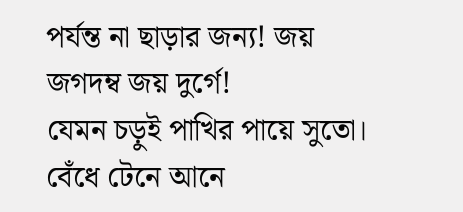পর্যন্ত না ছাড়ার জন্য! জয় জগদম্ব জয় দুর্গে!
যেমন চড়ুই পাখির পায়ে সুতো।
বেঁধে টেনে আনে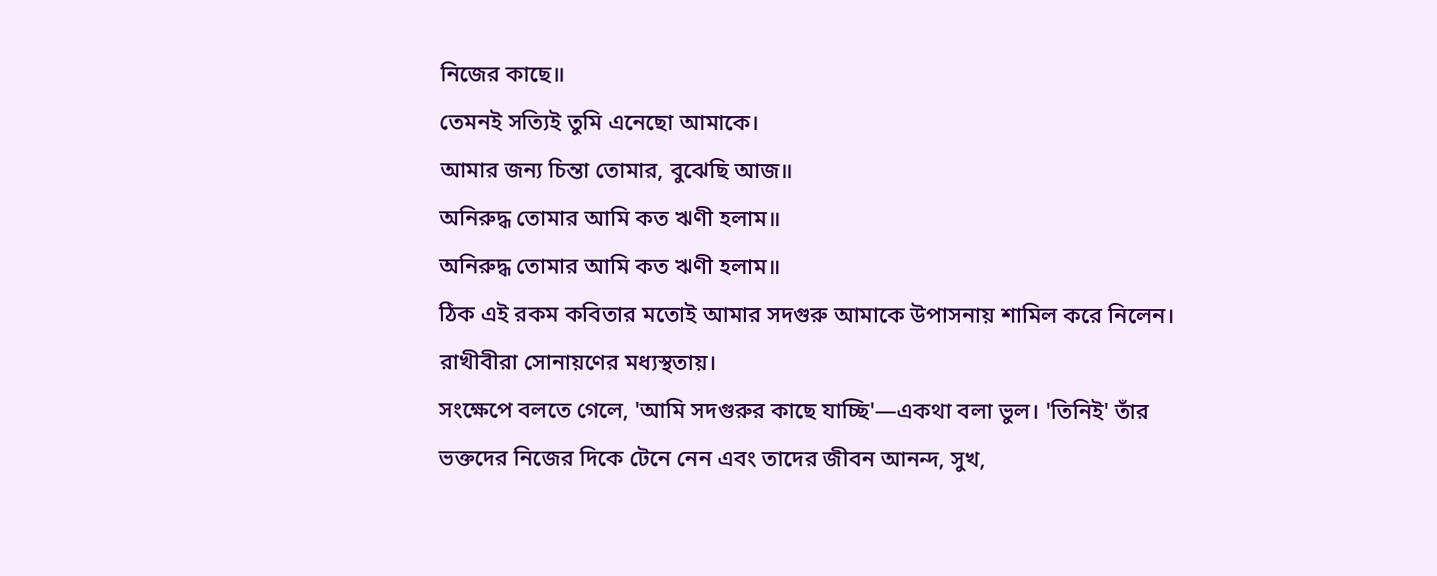নিজের কাছে॥
তেমনই সত্যিই তুমি এনেছো আমাকে।
আমার জন্য চিন্তা তোমার, বুঝেছি আজ॥
অনিরুদ্ধ তোমার আমি কত ঋণী হলাম॥
অনিরুদ্ধ তোমার আমি কত ঋণী হলাম॥
ঠিক এই রকম কবিতার মতোই আমার সদগুরু আমাকে উপাসনায় শামিল করে নিলেন। রাখীবীরা সোনায়ণের মধ্যস্থতায়।
সংক্ষেপে বলতে গেলে, 'আমি সদগুরুর কাছে যাচ্ছি'—একথা বলা ভুল। 'তিনিই' তাঁর ভক্তদের নিজের দিকে টেনে নেন এবং তাদের জীবন আনন্দ, সুখ,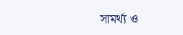সামর্থ্য ও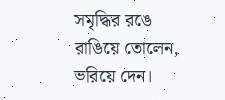সমৃদ্ধির রঙে রাঙিয়ে তোলেন, ভরিয়ে দেন।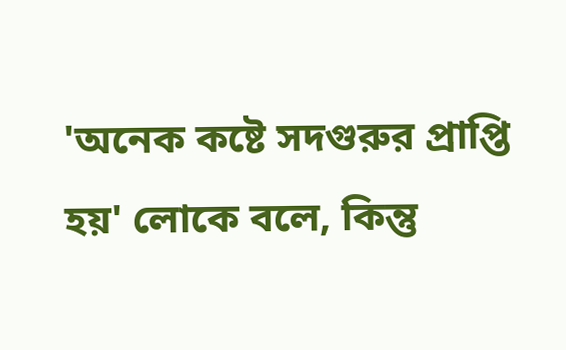'অনেক কষ্টে সদগুরুর প্রাপ্তি হয়' লোকে বলে, কিন্তু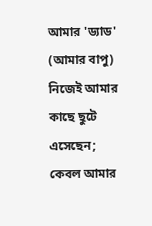আমার 'ড্যাড' (আমার বাপু) নিজেই আমার কাছে ছুটে এসেছেন; কেবল আমার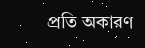প্রতি অকারণ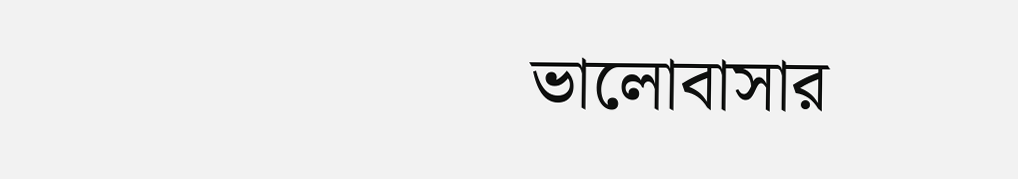ভালোবাসার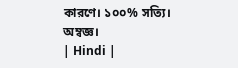কারণে। ১০০% সত্যি।
অম্বজ্ঞ।
| Hindi |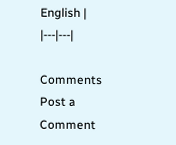English |
|---|---|

Comments
Post a Comment